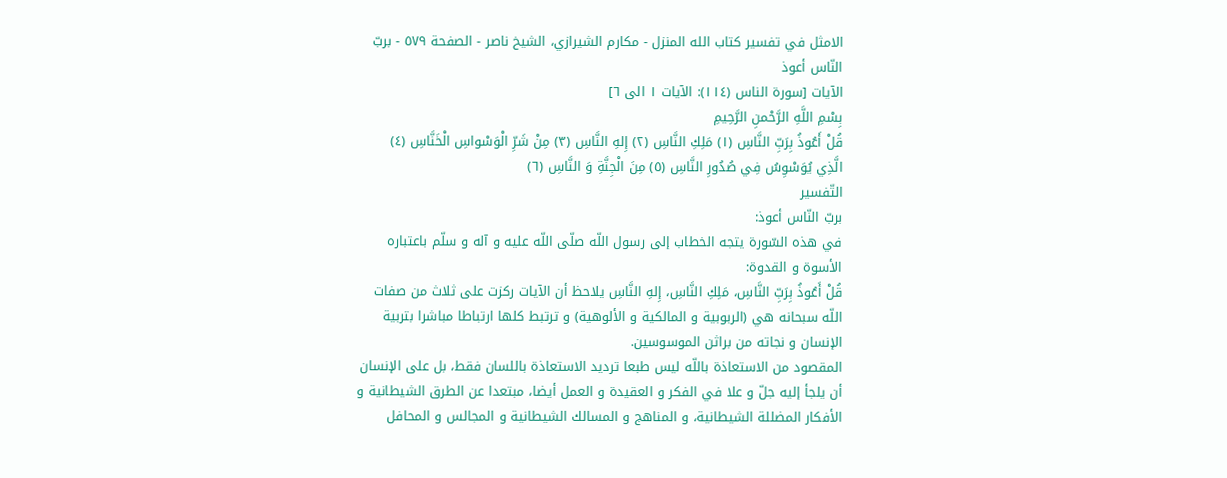الامثل في تفسير كتاب الله المنزل - مكارم الشيرازي، الشيخ ناصر - الصفحة ٥٧٩ - بربّ النّاس أعوذ
الآيات [سورة الناس (١١٤): الآيات ١ الى ٦]
بِسْمِ اللَّهِ الرَّحْمنِ الرَّحِيمِ
قُلْ أَعُوذُ بِرَبِّ النَّاسِ (١) مَلِكِ النَّاسِ (٢) إِلهِ النَّاسِ (٣) مِنْ شَرِّ الْوَسْواسِ الْخَنَّاسِ (٤)
الَّذِي يُوَسْوِسُ فِي صُدُورِ النَّاسِ (٥) مِنَ الْجِنَّةِ وَ النَّاسِ (٦)
التّفسير
بربّ النّاس أعوذ:
في هذه السّورة يتجه الخطاب إلى رسول اللّه صلّى اللّه عليه و آله و سلّم باعتباره الأسوة و القدوة:
قُلْ أَعُوذُ بِرَبِّ النَّاسِ، مَلِكِ النَّاسِ، إِلهِ النَّاسِ يلاحظ أن الآيات ركزت على ثلاث من صفات اللّه سبحانه هي (الربوبية و المالكية و الألوهية) و ترتبط كلها ارتباطا مباشرا بتربية الإنسان و نجاته من براثن الموسوسين.
المقصود من الاستعاذة باللّه ليس طبعا ترديد الاستعاذة باللسان فقط، بل على الإنسان أن يلجأ إليه جلّ و علا في الفكر و العقيدة و العمل أيضا، مبتعدا عن الطرق الشيطانية و الأفكار المضللة الشيطانية، و المناهج و المسالك الشيطانية و المجالس و المحافل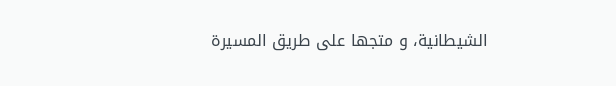الشيطانية، و متجها على طريق المسيرة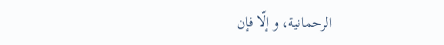الرحمانية، و إلّا فإن